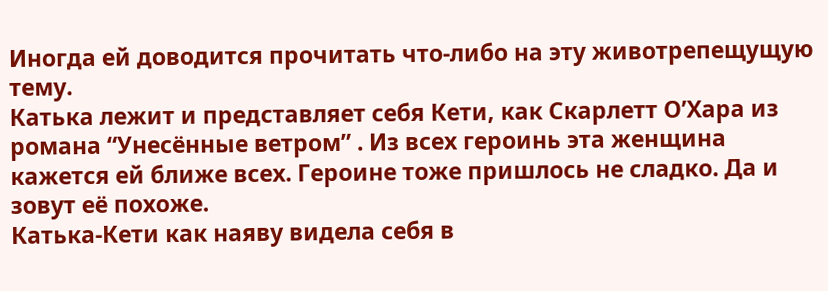Иногда ей доводится прочитать что-либо на эту животрепещущую тему.
Катька лежит и представляет себя Кети, как Скарлетт О’Хара из романа “Унесённые ветром” . Из всех героинь эта женщина кажется ей ближе всех. Героине тоже пришлось не сладко. Да и зовут её похоже.
Катька-Кети как наяву видела себя в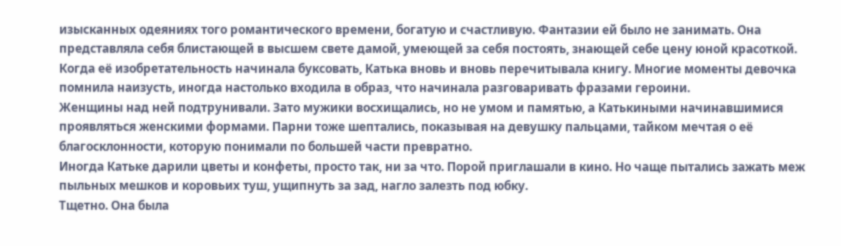изысканных одеяниях того романтического времени, богатую и счастливую. Фантазии ей было не занимать. Она представляла себя блистающей в высшем свете дамой, умеющей за себя постоять, знающей себе цену юной красоткой.
Когда её изобретательность начинала буксовать, Катька вновь и вновь перечитывала книгу. Многие моменты девочка помнила наизусть, иногда настолько входила в образ, что начинала разговаривать фразами героини.
Женщины над ней подтрунивали. Зато мужики восхищались, но не умом и памятью, а Катькиными начинавшимися проявляться женскими формами. Парни тоже шептались, показывая на девушку пальцами, тайком мечтая о её благосклонности, которую понимали по большей части превратно.
Иногда Катьке дарили цветы и конфеты, просто так, ни за что. Порой приглашали в кино. Но чаще пытались зажать меж пыльных мешков и коровьих туш, ущипнуть за зад, нагло залезть под юбку.
Тщетно. Она была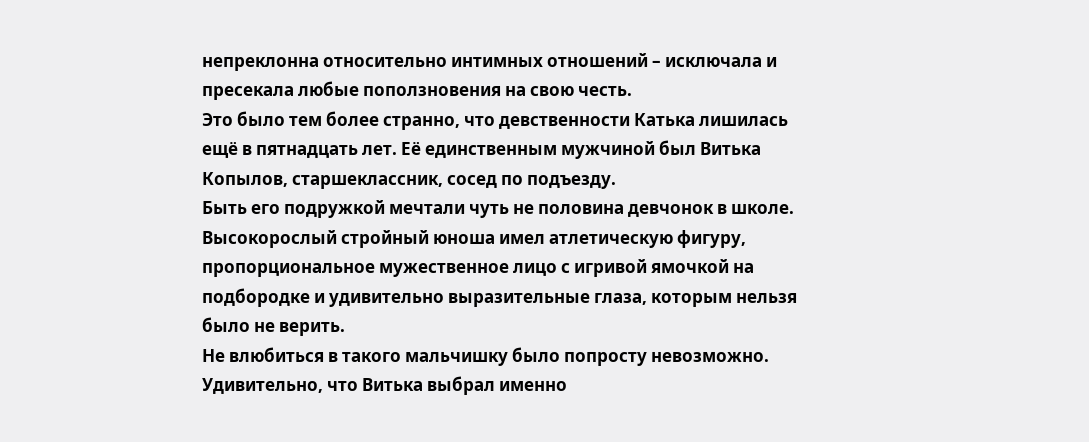непреклонна относительно интимных отношений – исключала и пресекала любые поползновения на свою честь.
Это было тем более странно, что девственности Катька лишилась ещё в пятнадцать лет. Её единственным мужчиной был Витька Копылов, старшеклассник, сосед по подъезду.
Быть его подружкой мечтали чуть не половина девчонок в школе. Высокорослый стройный юноша имел атлетическую фигуру, пропорциональное мужественное лицо с игривой ямочкой на подбородке и удивительно выразительные глаза, которым нельзя было не верить.
Не влюбиться в такого мальчишку было попросту невозможно. Удивительно, что Витька выбрал именно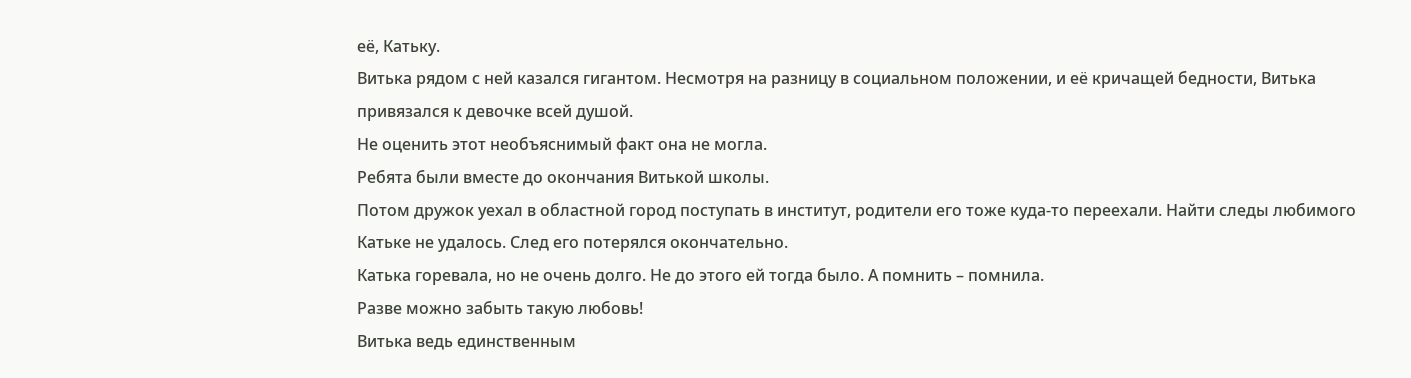её, Катьку.
Витька рядом с ней казался гигантом. Несмотря на разницу в социальном положении, и её кричащей бедности, Витька привязался к девочке всей душой.
Не оценить этот необъяснимый факт она не могла.
Ребята были вместе до окончания Витькой школы.
Потом дружок уехал в областной город поступать в институт, родители его тоже куда-то переехали. Найти следы любимого Катьке не удалось. След его потерялся окончательно.
Катька горевала, но не очень долго. Не до этого ей тогда было. А помнить – помнила.
Разве можно забыть такую любовь!
Витька ведь единственным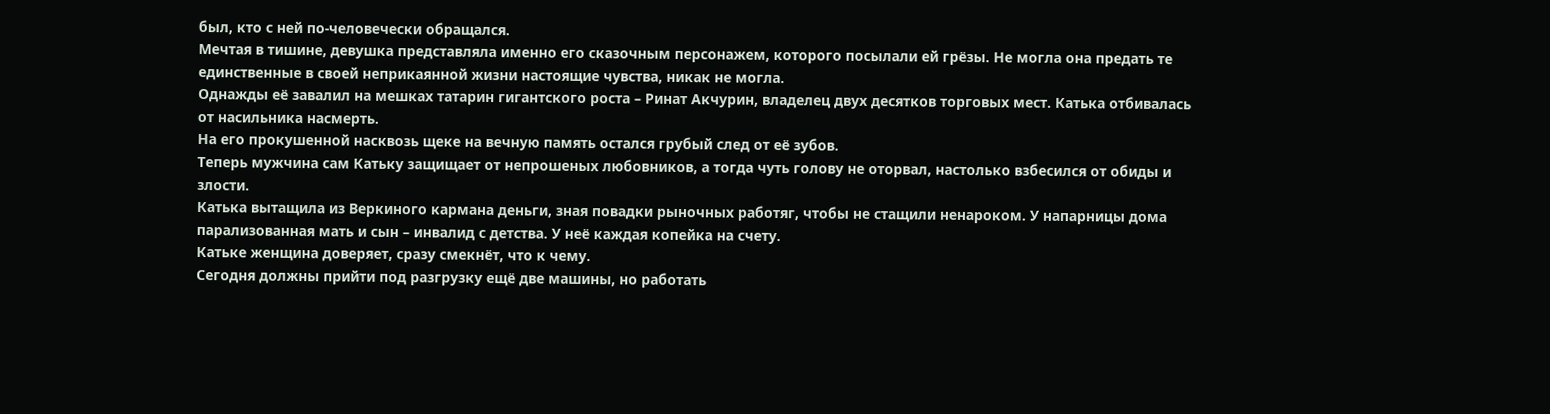был, кто с ней по-человечески обращался.
Мечтая в тишине, девушка представляла именно его сказочным персонажем, которого посылали ей грёзы. Не могла она предать те единственные в своей неприкаянной жизни настоящие чувства, никак не могла.
Однажды её завалил на мешках татарин гигантского роста – Ринат Акчурин, владелец двух десятков торговых мест. Катька отбивалась от насильника насмерть.
На его прокушенной насквозь щеке на вечную память остался грубый след от её зубов.
Теперь мужчина сам Катьку защищает от непрошеных любовников, а тогда чуть голову не оторвал, настолько взбесился от обиды и злости.
Катька вытащила из Веркиного кармана деньги, зная повадки рыночных работяг, чтобы не стащили ненароком. У напарницы дома парализованная мать и сын – инвалид с детства. У неё каждая копейка на счету.
Катьке женщина доверяет, сразу смекнёт, что к чему.
Сегодня должны прийти под разгрузку ещё две машины, но работать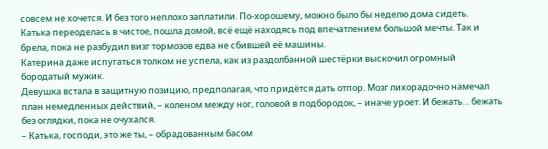совсем не хочется. И без того неплохо заплатили. По-хорошему, можно было бы неделю дома сидеть.
Катька переоделась в чистое, пошла домой, всё ещё находясь под впечатлением большой мечты. Так и брела, пока не разбудил визг тормозов едва не сбившей её машины.
Катерина даже испугаться толком не успела, как из раздолбанной шестёрки выскочил огромный бородатый мужик.
Девушка встала в защитную позицию, предполагая, что придётся дать отпор. Мозг лихорадочно намечал план немедленных действий, – коленом между ног, головой в подбородок, – иначе уроет. И бежать… бежать без оглядки, пока не очухался.
– Катька, господи, это же ты, – обрадованным басом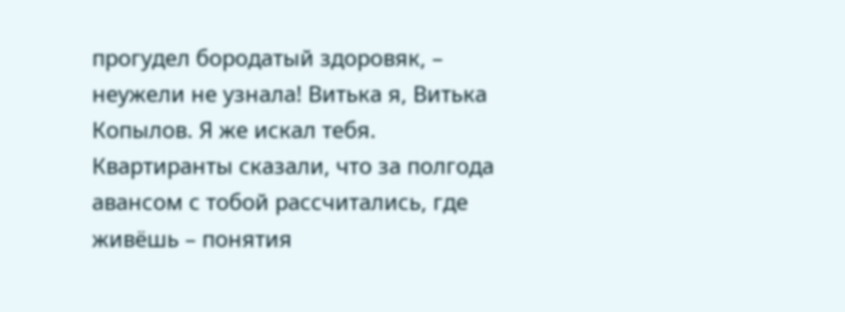прогудел бородатый здоровяк, – неужели не узнала! Витька я, Витька Копылов. Я же искал тебя. Квартиранты сказали, что за полгода авансом с тобой рассчитались, где живёшь – понятия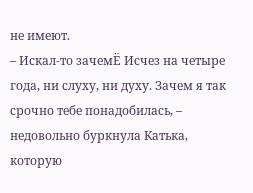не имеют.
– Искал-то зачемЁ Исчез на четыре года, ни слуху, ни духу. Зачем я так срочно тебе понадобилась, – недовольно буркнула Катька, которую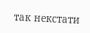так некстати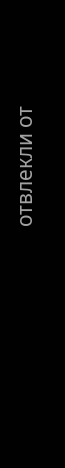отвлекли от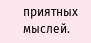приятных мыслей.